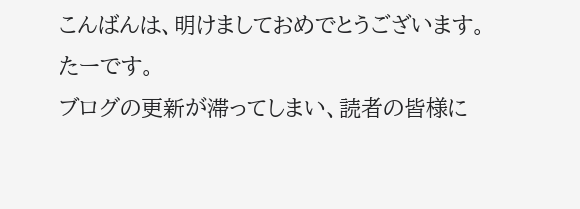こんばんは、明けましておめでとうございます。
たーです。
ブログの更新が滞ってしまい、読者の皆様に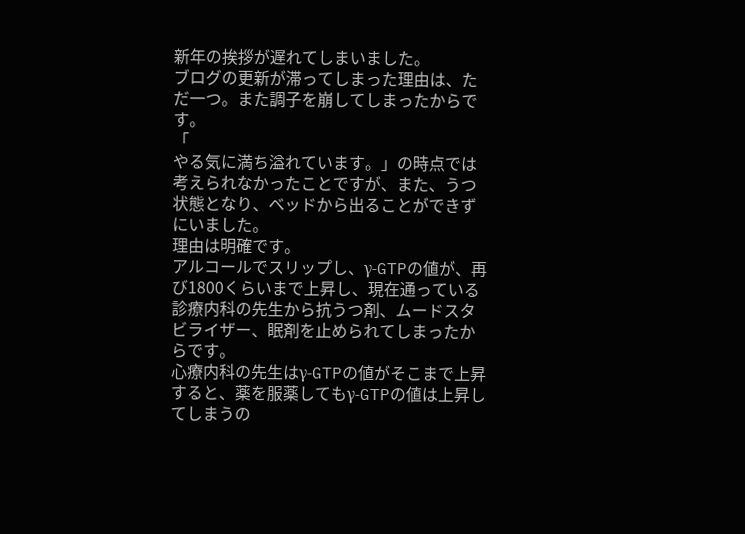新年の挨拶が遅れてしまいました。
ブログの更新が滞ってしまった理由は、ただ一つ。また調子を崩してしまったからです。
「
やる気に満ち溢れています。」の時点では考えられなかったことですが、また、うつ状態となり、ベッドから出ることができずにいました。
理由は明確です。
アルコールでスリップし、γ-GTPの値が、再び1800くらいまで上昇し、現在通っている診療内科の先生から抗うつ剤、ムードスタビライザー、眠剤を止められてしまったからです。
心療内科の先生はγ-GTPの値がそこまで上昇すると、薬を服薬してもγ-GTPの値は上昇してしまうの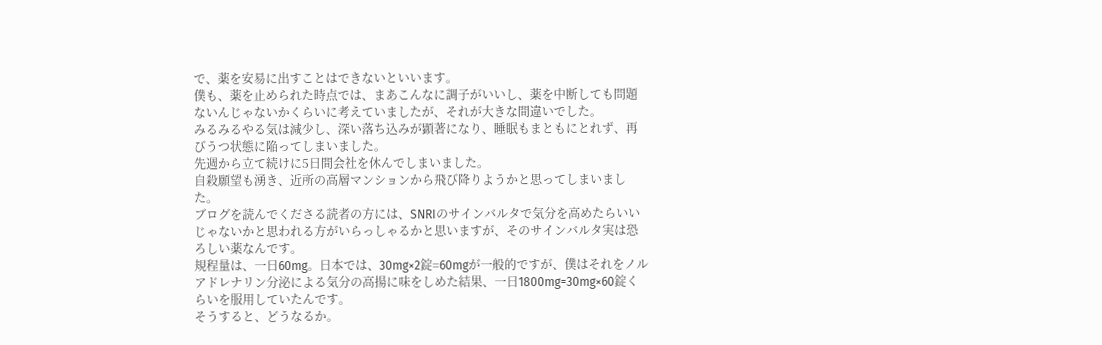で、薬を安易に出すことはできないといいます。
僕も、薬を止められた時点では、まあこんなに調子がいいし、薬を中断しても問題ないんじゃないかくらいに考えていましたが、それが大きな間違いでした。
みるみるやる気は減少し、深い落ち込みが顕著になり、睡眠もまともにとれず、再びうつ状態に陥ってしまいました。
先週から立て続けに5日間会社を休んでしまいました。
自殺願望も湧き、近所の高層マンションから飛び降りようかと思ってしまいました。
ブログを読んでくださる読者の方には、SNRIのサインバルタで気分を高めたらいいじゃないかと思われる方がいらっしゃるかと思いますが、そのサインバルタ実は恐ろしい薬なんです。
規程量は、一日60mg。日本では、30mg×2錠=60mgが一般的ですが、僕はそれをノルアドレナリン分泌による気分の高揚に味をしめた結果、一日1800mg=30mg×60錠くらいを服用していたんです。
そうすると、どうなるか。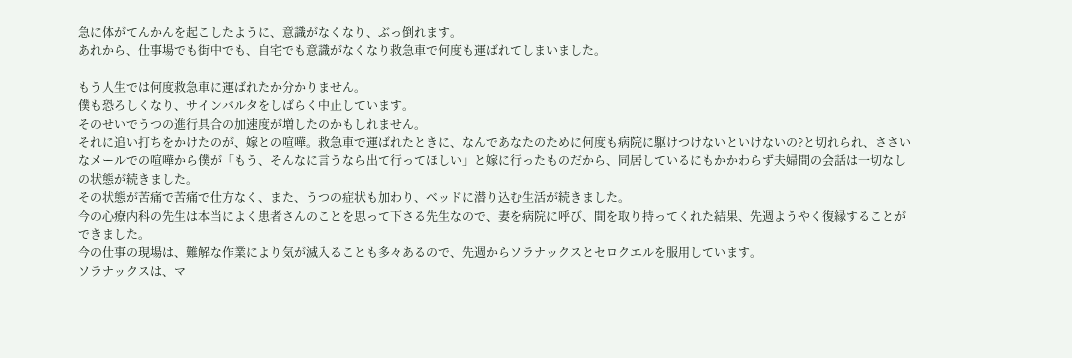急に体がてんかんを起こしたように、意識がなくなり、ぶっ倒れます。
あれから、仕事場でも街中でも、自宅でも意識がなくなり救急車で何度も運ばれてしまいました。

もう人生では何度救急車に運ばれたか分かりません。
僕も恐ろしくなり、サインバルタをしばらく中止しています。
そのせいでうつの進行具合の加速度が増したのかもしれません。
それに追い打ちをかけたのが、嫁との喧嘩。救急車で運ばれたときに、なんであなたのために何度も病院に駆けつけないといけないの?と切れられ、ささいなメールでの喧嘩から僕が「もう、そんなに言うなら出て行ってほしい」と嫁に行ったものだから、同居しているにもかかわらず夫婦間の会話は一切なしの状態が続きました。
その状態が苦痛で苦痛で仕方なく、また、うつの症状も加わり、ベッドに潜り込む生活が続きました。
今の心療内科の先生は本当によく患者さんのことを思って下さる先生なので、妻を病院に呼び、間を取り持ってくれた結果、先週ようやく復縁することができました。
今の仕事の現場は、難解な作業により気が滅入ることも多々あるので、先週からソラナックスとセロクエルを服用しています。
ソラナックスは、マ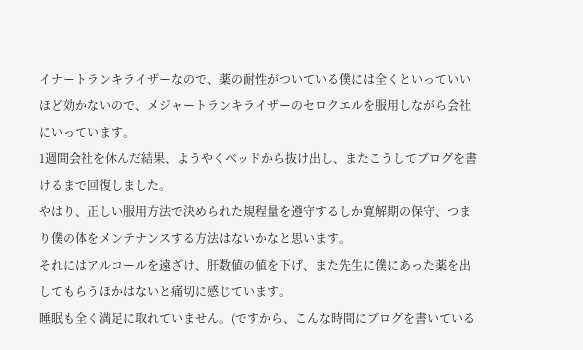イナートランキライザーなので、薬の耐性がついている僕には全くといっていいほど効かないので、メジャートランキライザーのセロクエルを服用しながら会社にいっています。
1週間会社を休んだ結果、ようやくベッドから抜け出し、またこうしてブログを書けるまで回復しました。
やはり、正しい服用方法で決められた規程量を遵守するしか寛解期の保守、つまり僕の体をメンテナンスする方法はないかなと思います。
それにはアルコールを遠ざけ、肝数値の値を下げ、また先生に僕にあった薬を出してもらうほかはないと痛切に感じています。
睡眠も全く満足に取れていません。(ですから、こんな時間にブログを書いている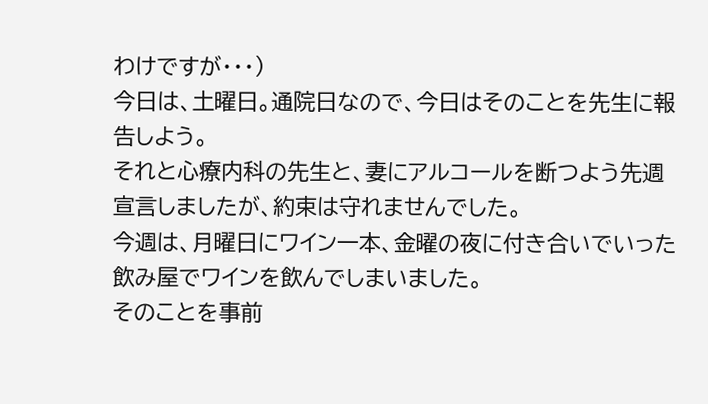わけですが・・・)
今日は、土曜日。通院日なので、今日はそのことを先生に報告しよう。
それと心療内科の先生と、妻にアルコールを断つよう先週宣言しましたが、約束は守れませんでした。
今週は、月曜日にワイン一本、金曜の夜に付き合いでいった飲み屋でワインを飲んでしまいました。
そのことを事前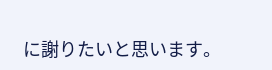に謝りたいと思います。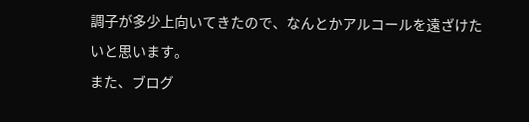調子が多少上向いてきたので、なんとかアルコールを遠ざけたいと思います。
また、ブログ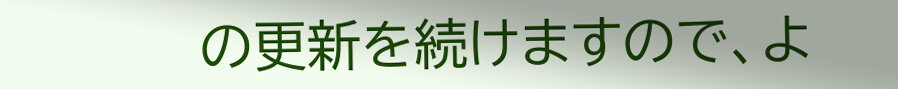の更新を続けますので、よ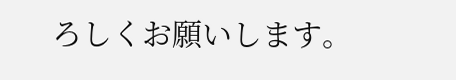ろしくお願いします。